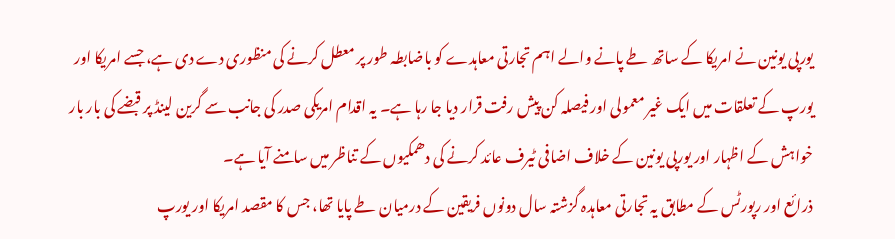یورپی یونین نے امریکا کے ساتھ طے پانے والے اہم تجارتی معاہدے کو باضابطہ طور پر معطل کرنے کی منظوری دے دی ہے، جسے امریکا اور یورپ کے تعلقات میں ایک غیر معمولی اور فیصلہ کن پیش رفت قرار دیا جا رہا ہے۔ یہ اقدام امریکی صدر کی جانب سے گرین لینڈ پر قبضے کی بار بار خواہش کے اظہار اور یورپی یونین کے خلاف اضافی ٹیرف عائد کرنے کی دھمکیوں کے تناظر میں سامنے آیا ہے۔
ذرائع اور رپورٹس کے مطابق یہ تجارتی معاہدہ گزشتہ سال دونوں فریقین کے درمیان طے پایا تھا، جس کا مقصد امریکا اور یورپ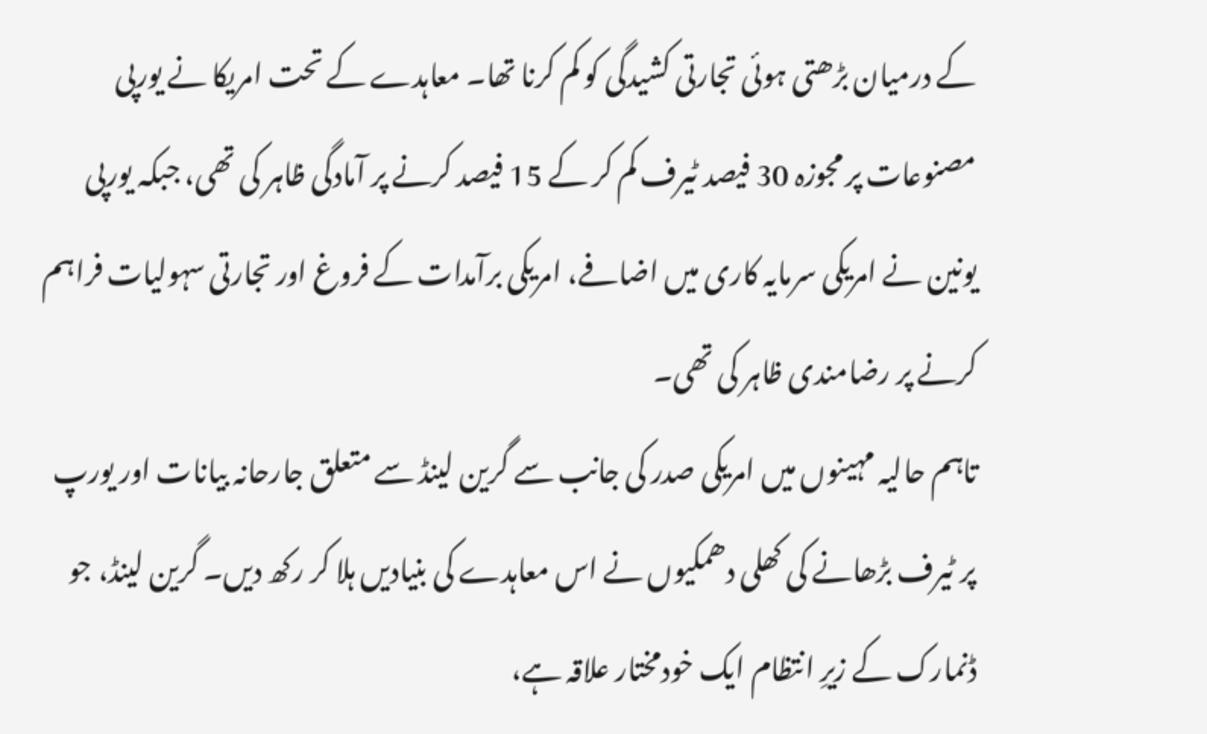کے درمیان بڑھتی ہوئی تجارتی کشیدگی کو کم کرنا تھا۔ معاہدے کے تحت امریکا نے یورپی مصنوعات پر مجوزہ 30 فیصد ٹیرف کم کر کے 15 فیصد کرنے پر آمادگی ظاہر کی تھی، جبکہ یورپی یونین نے امریکی سرمایہ کاری میں اضافے، امریکی برآمدات کے فروغ اور تجارتی سہولیات فراہم کرنے پر رضامندی ظاہر کی تھی۔
تاہم حالیہ مہینوں میں امریکی صدر کی جانب سے گرین لینڈ سے متعلق جارحانہ بیانات اور یورپ پر ٹیرف بڑھانے کی کھلی دھمکیوں نے اس معاہدے کی بنیادیں ہلا کر رکھ دیں۔ گرین لینڈ، جو ڈنمارک کے زیرِ انتظام ایک خودمختار علاقہ ہے،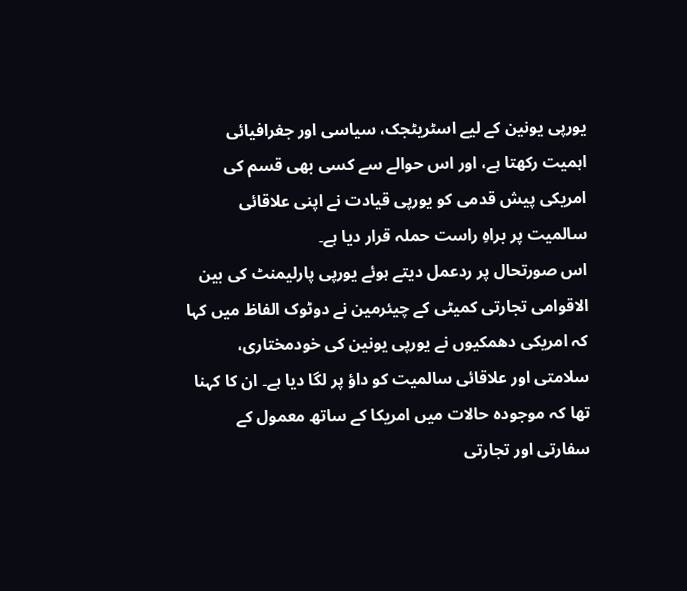یورپی یونین کے لیے اسٹریٹجک، سیاسی اور جغرافیائی اہمیت رکھتا ہے، اور اس حوالے سے کسی بھی قسم کی امریکی پیش قدمی کو یورپی قیادت نے اپنی علاقائی سالمیت پر براہِ راست حملہ قرار دیا ہے۔
اس صورتحال پر ردعمل دیتے ہوئے یورپی پارلیمنٹ کی بین الاقوامی تجارتی کمیٹی کے چیئرمین نے دوٹوک الفاظ میں کہا کہ امریکی دھمکیوں نے یورپی یونین کی خودمختاری، سلامتی اور علاقائی سالمیت کو داؤ پر لگا دیا ہے۔ ان کا کہنا تھا کہ موجودہ حالات میں امریکا کے ساتھ معمول کے سفارتی اور تجارتی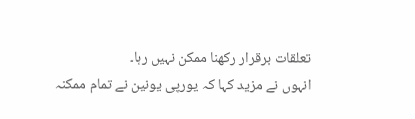تعلقات برقرار رکھنا ممکن نہیں رہا۔
انہوں نے مزید کہا کہ یورپی یونین نے تمام ممکنہ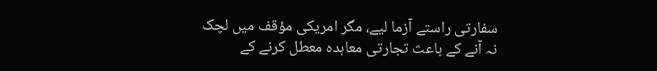سفارتی راستے آزما لیے، مگر امریکی مؤقف میں لچک نہ آنے کے باعث تجارتی معاہدہ معطل کرنے کے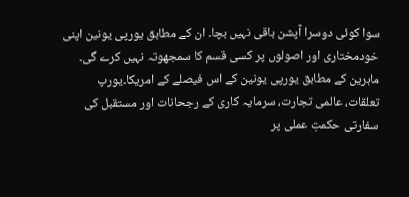سوا کوئی دوسرا آپشن باقی نہیں بچا۔ ان کے مطابق یورپی یونین اپنی خودمختاری اور اصولوں پر کسی قسم کا سمجھوتہ نہیں کرے گی۔
ماہرین کے مطابق یورپی یونین کے اس فیصلے کے امریکا۔یورپ تعلقات، عالمی تجارت، سرمایہ کاری کے رجحانات اور مستقبل کی سفارتی حکمتِ عملی پر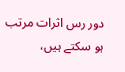دور رس اثرات مرتب ہو سکتے ہیں،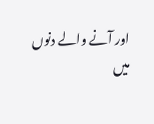اور آنے والے دنوں میں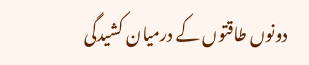دونوں طاقتوں کے درمیان کشیدگی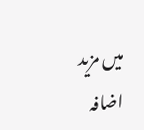میں مزید اضافہ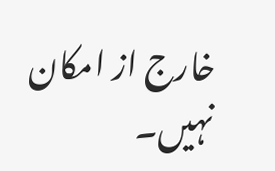خارج از امکان نہیں۔